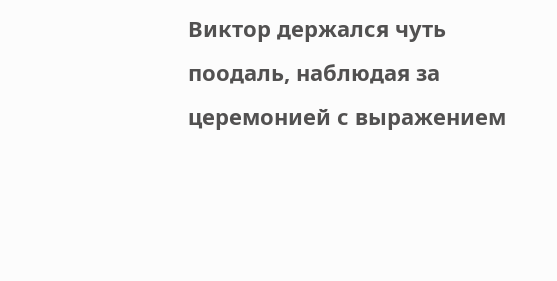Виктор держался чуть поодаль, наблюдая за церемонией с выражением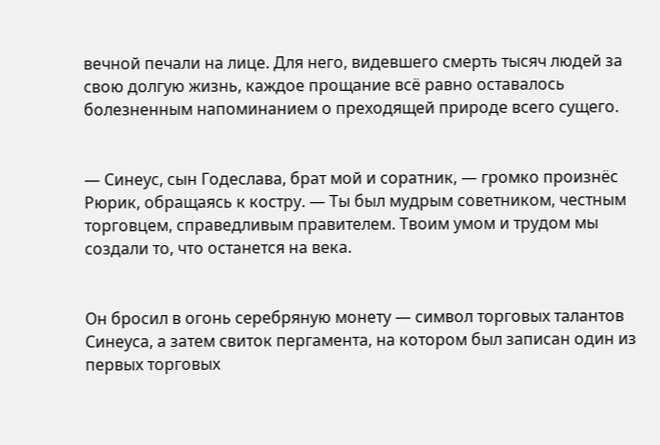вечной печали на лице. Для него, видевшего смерть тысяч людей за свою долгую жизнь, каждое прощание всё равно оставалось болезненным напоминанием о преходящей природе всего сущего.


— Синеус, сын Годеслава, брат мой и соратник, — громко произнёс Рюрик, обращаясь к костру. — Ты был мудрым советником, честным торговцем, справедливым правителем. Твоим умом и трудом мы создали то, что останется на века.


Он бросил в огонь серебряную монету — символ торговых талантов Синеуса, а затем свиток пергамента, на котором был записан один из первых торговых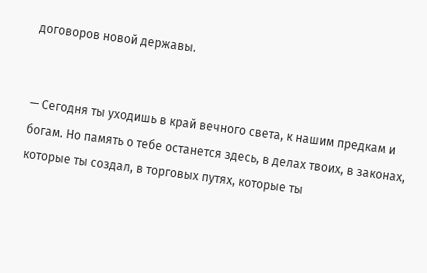договоров новой державы.


— Сегодня ты уходишь в край вечного света, к нашим предкам и богам. Но память о тебе останется здесь, в делах твоих, в законах, которые ты создал, в торговых путях, которые ты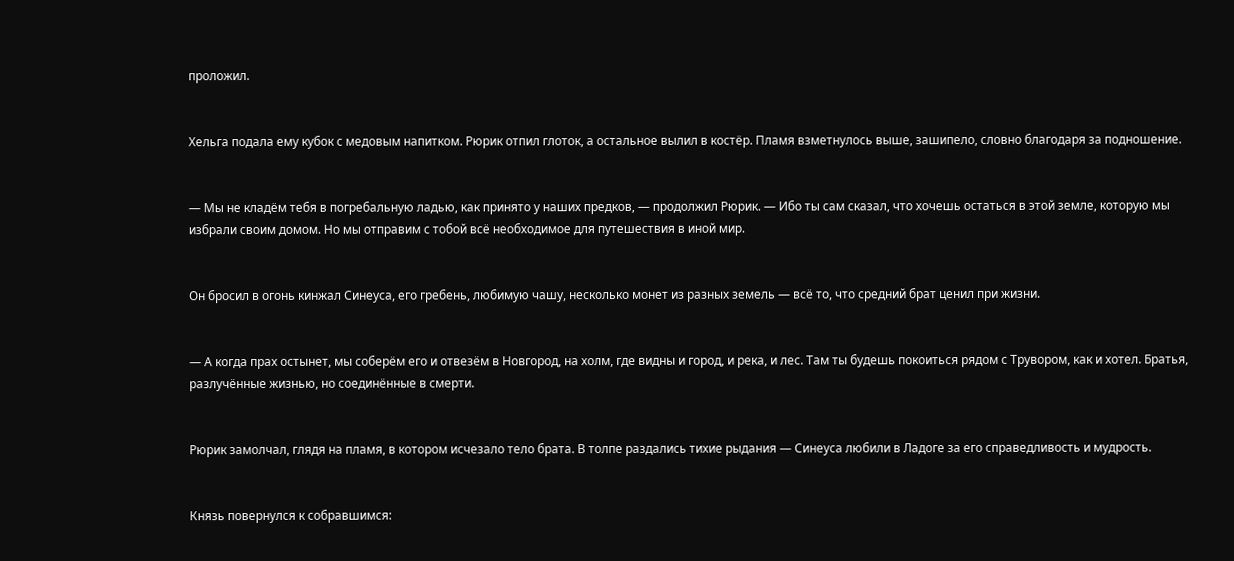проложил.


Хельга подала ему кубок с медовым напитком. Рюрик отпил глоток, а остальное вылил в костёр. Пламя взметнулось выше, зашипело, словно благодаря за подношение.


— Мы не кладём тебя в погребальную ладью, как принято у наших предков, — продолжил Рюрик. — Ибо ты сам сказал, что хочешь остаться в этой земле, которую мы избрали своим домом. Но мы отправим с тобой всё необходимое для путешествия в иной мир.


Он бросил в огонь кинжал Синеуса, его гребень, любимую чашу, несколько монет из разных земель — всё то, что средний брат ценил при жизни.


— А когда прах остынет, мы соберём его и отвезём в Новгород, на холм, где видны и город, и река, и лес. Там ты будешь покоиться рядом с Трувором, как и хотел. Братья, разлучённые жизнью, но соединённые в смерти.


Рюрик замолчал, глядя на пламя, в котором исчезало тело брата. В толпе раздались тихие рыдания — Синеуса любили в Ладоге за его справедливость и мудрость.


Князь повернулся к собравшимся: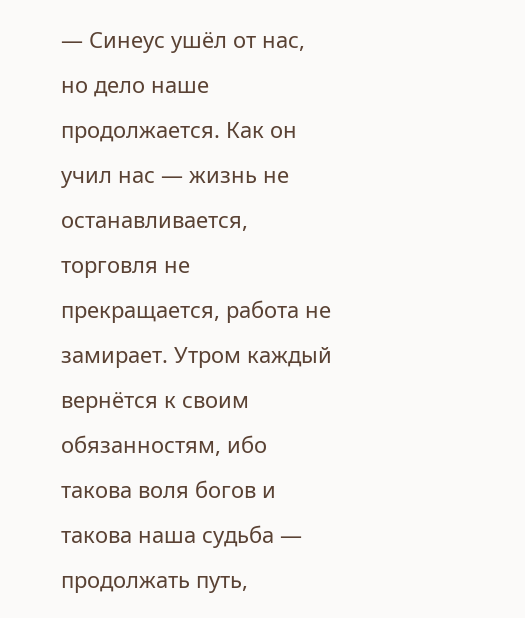— Синеус ушёл от нас, но дело наше продолжается. Как он учил нас — жизнь не останавливается, торговля не прекращается, работа не замирает. Утром каждый вернётся к своим обязанностям, ибо такова воля богов и такова наша судьба — продолжать путь,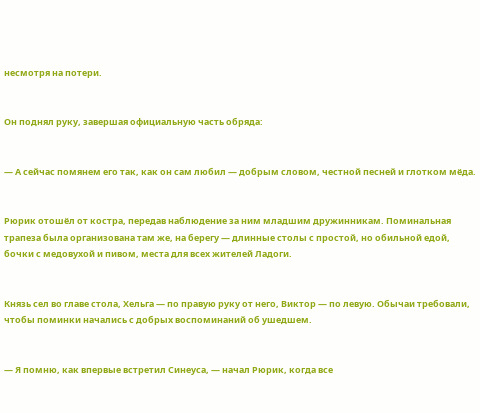несмотря на потери.


Он поднял руку, завершая официальную часть обряда:


— А сейчас помянем его так, как он сам любил — добрым словом, честной песней и глотком мёда.


Рюрик отошёл от костра, передав наблюдение за ним младшим дружинникам. Поминальная трапеза была организована там же, на берегу — длинные столы с простой, но обильной едой, бочки с медовухой и пивом, места для всех жителей Ладоги.


Князь сел во главе стола, Хельга — по правую руку от него, Виктор — по левую. Обычаи требовали, чтобы поминки начались с добрых воспоминаний об ушедшем.


— Я помню, как впервые встретил Синеуса, — начал Рюрик, когда все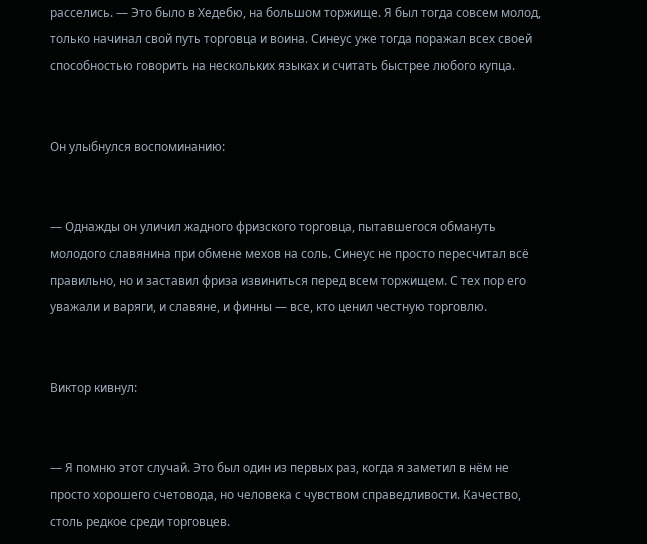расселись. — Это было в Хедебю, на большом торжище. Я был тогда совсем молод, только начинал свой путь торговца и воина. Синеус уже тогда поражал всех своей способностью говорить на нескольких языках и считать быстрее любого купца.


Он улыбнулся воспоминанию:


— Однажды он уличил жадного фризского торговца, пытавшегося обмануть молодого славянина при обмене мехов на соль. Синеус не просто пересчитал всё правильно, но и заставил фриза извиниться перед всем торжищем. С тех пор его уважали и варяги, и славяне, и финны — все, кто ценил честную торговлю.


Виктор кивнул:


— Я помню этот случай. Это был один из первых раз, когда я заметил в нём не просто хорошего счетовода, но человека с чувством справедливости. Качество, столь редкое среди торговцев.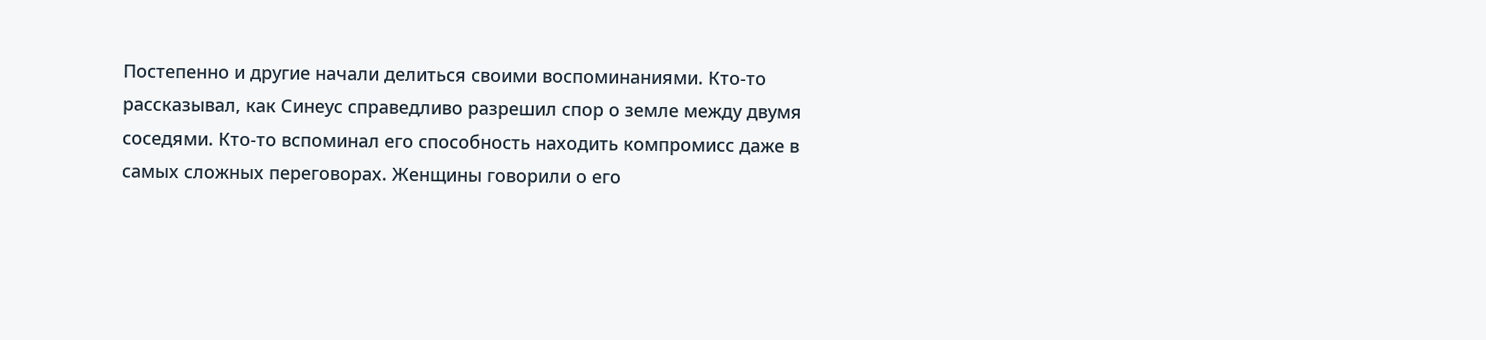Постепенно и другие начали делиться своими воспоминаниями. Кто-то рассказывал, как Синеус справедливо разрешил спор о земле между двумя соседями. Кто-то вспоминал его способность находить компромисс даже в самых сложных переговорах. Женщины говорили о его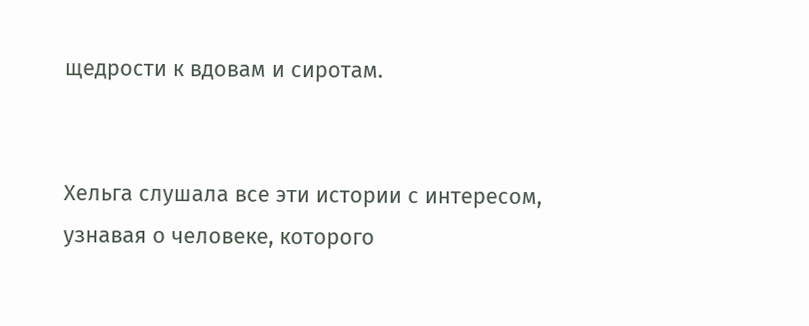щедрости к вдовам и сиротам.


Хельга слушала все эти истории с интересом, узнавая о человеке, которого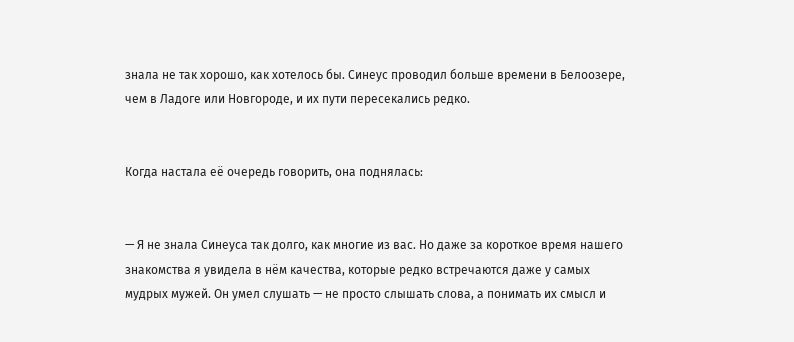знала не так хорошо, как хотелось бы. Синеус проводил больше времени в Белоозере, чем в Ладоге или Новгороде, и их пути пересекались редко.


Когда настала её очередь говорить, она поднялась:


— Я не знала Синеуса так долго, как многие из вас. Но даже за короткое время нашего знакомства я увидела в нём качества, которые редко встречаются даже у самых мудрых мужей. Он умел слушать — не просто слышать слова, а понимать их смысл и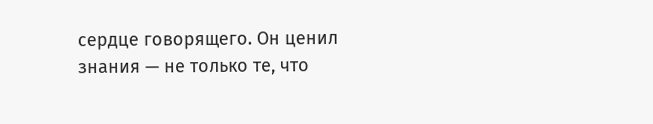сердце говорящего. Он ценил знания — не только те, что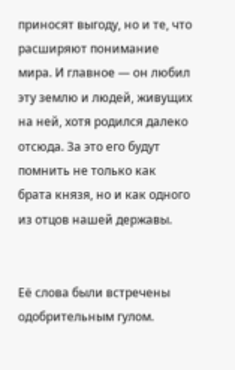приносят выгоду, но и те, что расширяют понимание мира. И главное — он любил эту землю и людей, живущих на ней, хотя родился далеко отсюда. За это его будут помнить не только как брата князя, но и как одного из отцов нашей державы.


Её слова были встречены одобрительным гулом.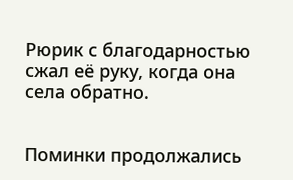Рюрик с благодарностью сжал её руку, когда она села обратно.


Поминки продолжались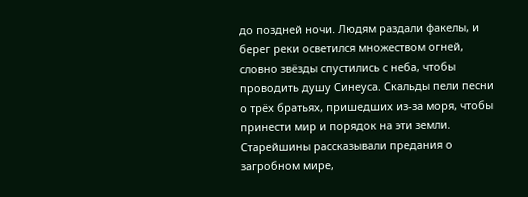до поздней ночи. Людям раздали факелы, и берег реки осветился множеством огней, словно звёзды спустились с неба, чтобы проводить душу Синеуса. Скальды пели песни о трёх братьях, пришедших из-за моря, чтобы принести мир и порядок на эти земли. Старейшины рассказывали предания о загробном мире,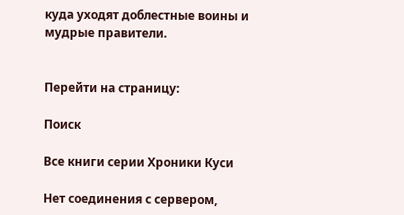куда уходят доблестные воины и мудрые правители.


Перейти на страницу:

Поиск

Все книги серии Хроники Куси

Нет соединения с сервером,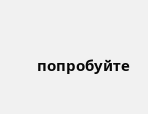попробуйте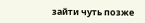зайти чуть позже